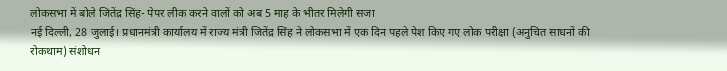लोकसभा में बोले जितेंद्र सिंह- पेपर लीक करने वालों को अब 5 माह के भीतर मिलेगी सजा
नई दिल्ली, 28 जुलाई। प्रधानमंत्री कार्यालय में राज्य मंत्री जितेंद्र सिंह ने लोकसभा में एक दिन पहले पेश किए गए लोक परीक्षा (अनुचित साधनों की रोकथाम) संशोधन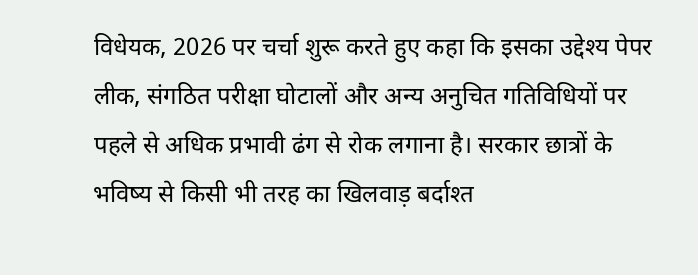विधेयक, 2026 पर चर्चा शुरू करते हुए कहा कि इसका उद्देश्य पेपर लीक, संगठित परीक्षा घोटालों और अन्य अनुचित गतिविधियों पर पहले से अधिक प्रभावी ढंग से रोक लगाना है। सरकार छात्रों के भविष्य से किसी भी तरह का खिलवाड़ बर्दाश्त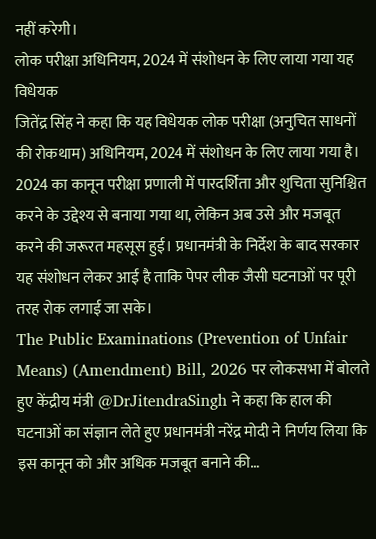नहीं करेगी।
लोक परीक्षा अधिनियम, 2024 में संशोधन के लिए लाया गया यह विधेयक
जितेंद्र सिंह ने कहा कि यह विधेयक लोक परीक्षा (अनुचित साधनों की रोकथाम) अधिनियम, 2024 में संशोधन के लिए लाया गया है। 2024 का कानून परीक्षा प्रणाली में पारदर्शिता और शुचिता सुनिश्चित करने के उद्देश्य से बनाया गया था, लेकिन अब उसे और मजबूत करने की जरूरत महसूस हुई। प्रधानमंत्री के निर्देश के बाद सरकार यह संशोधन लेकर आई है ताकि पेपर लीक जैसी घटनाओं पर पूरी तरह रोक लगाई जा सके।
The Public Examinations (Prevention of Unfair Means) (Amendment) Bill, 2026 पर लोकसभा में बोलते हुए केंद्रीय मंत्री @DrJitendraSingh ने कहा कि हाल की घटनाओं का संज्ञान लेते हुए प्रधानमंत्री नरेंद्र मोदी ने निर्णय लिया कि इस कानून को और अधिक मजबूत बनाने की…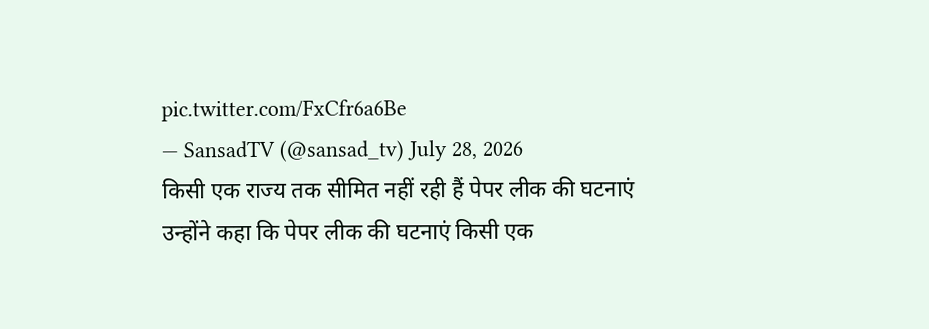pic.twitter.com/FxCfr6a6Be
— SansadTV (@sansad_tv) July 28, 2026
किसी एक राज्य तक सीमित नहीं रही हैं पेपर लीक की घटनाएं
उन्होंने कहा कि पेपर लीक की घटनाएं किसी एक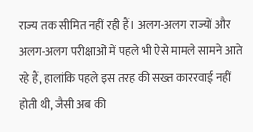राज्य तक सीमित नहीं रही हैं। अलग-अलग राज्यों और अलग-अलग परीक्षाओं में पहले भी ऐसे मामले सामने आते रहे हैं, हालांकि पहले इस तरह की सख्त काररवाई नहीं होती थी, जैसी अब की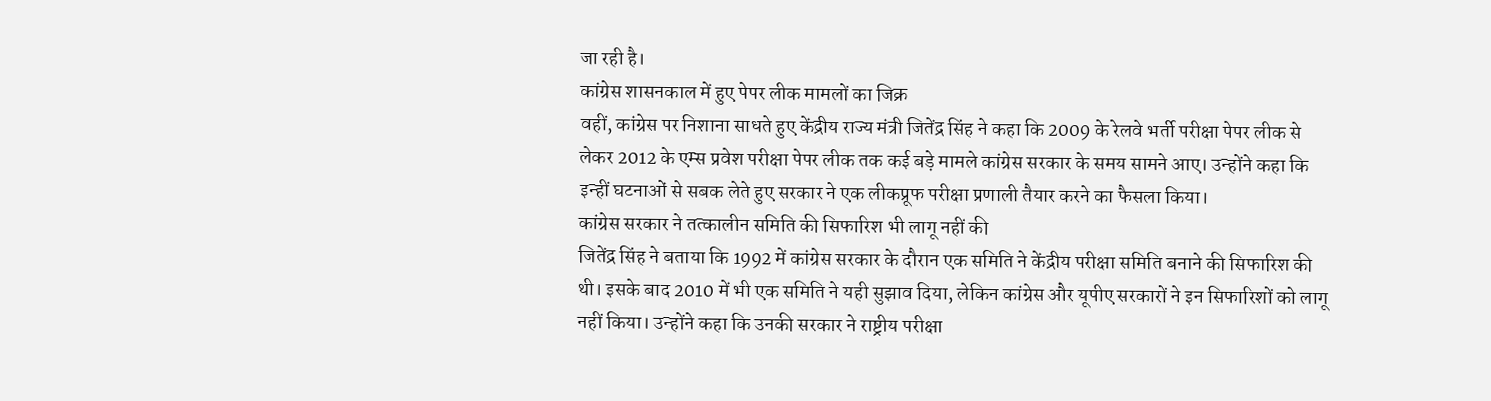जा रही है।
कांग्रेस शासनकाल में हुए पेपर लीक मामलों का जिक्र
वहीं, कांग्रेस पर निशाना साधते हुए केंद्रीय राज्य मंत्री जितेंद्र सिंह ने कहा कि 2009 के रेलवे भर्ती परीक्षा पेपर लीक से लेकर 2012 के एम्स प्रवेश परीक्षा पेपर लीक तक कई बड़े मामले कांग्रेस सरकार के समय सामने आए। उन्होंने कहा कि इन्हीं घटनाओं से सबक लेते हुए सरकार ने एक लीकप्रूफ परीक्षा प्रणाली तैयार करने का फैसला किया।
कांग्रेस सरकार ने तत्कालीन समिति की सिफारिश भी लागू नहीं की
जितेंद्र सिंह ने बताया कि 1992 में कांग्रेस सरकार के दौरान एक समिति ने केंद्रीय परीक्षा समिति बनाने की सिफारिश की थी। इसके बाद 2010 में भी एक समिति ने यही सुझाव दिया, लेकिन कांग्रेस और यूपीए सरकारों ने इन सिफारिशों को लागू नहीं किया। उन्होंने कहा कि उनकी सरकार ने राष्ट्रीय परीक्षा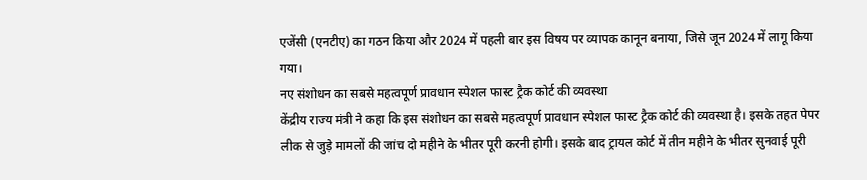एजेंसी (एनटीए) का गठन किया और 2024 में पहली बार इस विषय पर व्यापक कानून बनाया, जिसे जून 2024 में लागू किया गया।
नए संशोधन का सबसे महत्वपूर्ण प्रावधान स्पेशल फास्ट ट्रैक कोर्ट की व्यवस्था
केंद्रीय राज्य मंत्री ने कहा कि इस संशोधन का सबसे महत्वपूर्ण प्रावधान स्पेशल फास्ट ट्रैक कोर्ट की व्यवस्था है। इसके तहत पेपर लीक से जुड़े मामलों की जांच दो महीने के भीतर पूरी करनी होगी। इसके बाद ट्रायल कोर्ट में तीन महीने के भीतर सुनवाई पूरी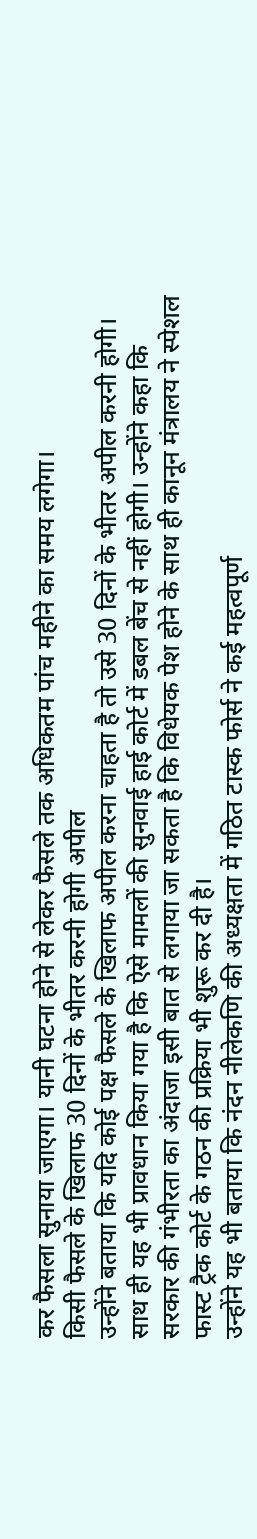कर फैसला सुनाया जाएगा। यानी घटना होने से लेकर फैसले तक अधिकतम पांच महीने का समय लगेगा।
किसी फैसले के खिलाफ 30 दिनों के भीतर करनी होगी अपील
उन्होंने बताया कि यदि कोई पक्ष फैसले के खिलाफ अपील करना चाहता है तो उसे 30 दिनों के भीतर अपील करनी होगी। साथ ही यह भी प्रावधान किया गया है कि ऐसे मामलों की सुनवाई हाई कोर्ट में डबल बेंच से नहीं होगी। उन्होंने कहा कि सरकार की गंभीरता का अंदाजा इसी बात से लगाया जा सकता है कि विधेयक पेश होने के साथ ही कानून मंत्रालय ने स्पेशल फास्ट ट्रैक कोर्ट के गठन की प्रक्रिया भी शुरू कर दी है।
उन्होंने यह भी बताया कि नंदन नीलेकणि की अध्यक्षता में गठित टास्क फोर्स ने कई महत्वपूर्ण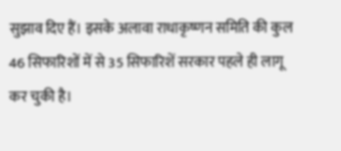सुझाव दिए हैं। इसके अलावा राधाकृष्णन समिति की कुल 46 सिफारिशों में से 35 सिफारिशें सरकार पहले ही लागू कर चुकी है।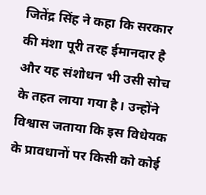जितेंद्र सिंह ने कहा कि सरकार की मंशा पूरी तरह ईमानदार है और यह संशोधन भी उसी सोच के तहत लाया गया है। उन्होंने विश्वास जताया कि इस विधेयक के प्रावधानों पर किसी को कोई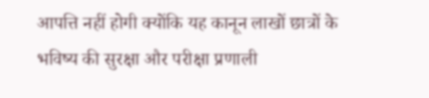आपत्ति नहीं होगी क्योंकि यह कानून लाखों छात्रों के भविष्य की सुरक्षा और परीक्षा प्रणाली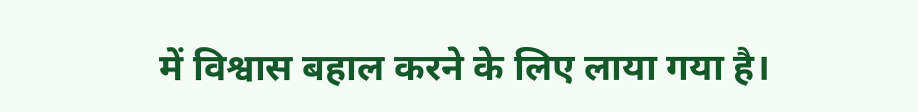में विश्वास बहाल करने के लिए लाया गया है।